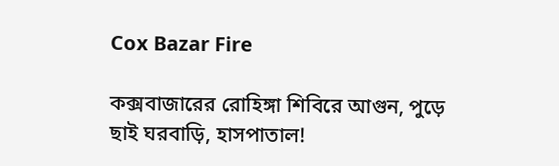Cox Bazar Fire

কক্সবাজারের রোহিঙ্গা শিবিরে আগুন, পুড়ে ছাই ঘরবাড়ি, হাসপাতাল!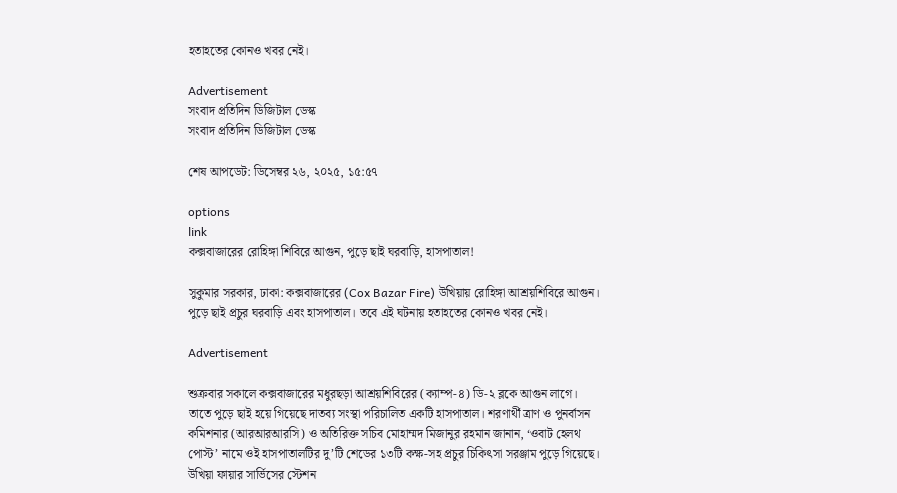হতাহতের কোনও খবর নেই।

Advertisement
সংবাদ প্রতিদিন ডিজিটাল ডেস্ক
সংবাদ প্রতিদিন ডিজিটাল ডেস্ক

শেষ আপডেট: ডিসেম্বর ২৬, ২০২৫, ১৫:৫৭

options
link
কক্সবাজারের রোহিঙ্গা শিবিরে আগুন, পুড়ে ছাই ঘরবাড়ি, হাসপাতাল!

সুকুমার সরকার, ঢাকা: কক্সবাজারের (Cox Bazar Fire) উখিয়ায় রোহিঙ্গা আশ্রয়শিবিরে আগুন। পুড়ে ছাই প্রচুর ঘরবাড়ি এবং হাসপাতাল। তবে এই ঘটনায় হতাহতের কোনও খবর নেই।

Advertisement

শুক্রবার সকালে কক্সবাজারের মধুরছড়া আশ্রয়শিবিরের (ক্যাম্প-৪) ডি-২ ব্লকে আগুন লাগে। তাতে পুড়ে ছাই হয়ে গিয়েছে দাতব্য সংস্থা পরিচালিত একটি হাসপাতাল। শরণার্থী ত্রাণ ও পুনর্বাসন কমিশনার (আরআরআরসি) ও অতিরিক্ত সচিব মোহাম্মদ মিজানুর রহমান জানান, ‘ওবাট হেলথ পোস্ট’ নামে ওই হাসপাতালটির দু’টি শেডের ১৩টি কক্ষ-সহ প্রচুর চিকিৎসা সরঞ্জাম পুড়ে গিয়েছে। উখিয়া ফায়ার সার্ভিসের স্টেশন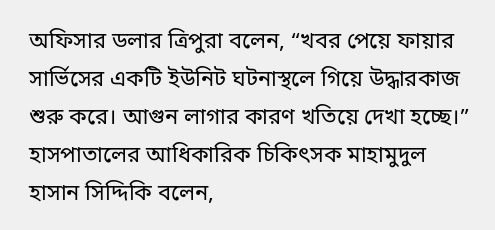অফিসার ডলার ত্রিপুরা বলেন, “খবর পেয়ে ফায়ার সার্ভিসের একটি ইউনিট ঘটনাস্থলে গিয়ে উদ্ধারকাজ শুরু করে। আগুন লাগার কারণ খতিয়ে দেখা হচ্ছে।” হাসপাতালের আধিকারিক চিকিৎসক মাহামুদুল হাসান সিদ্দিকি বলেন,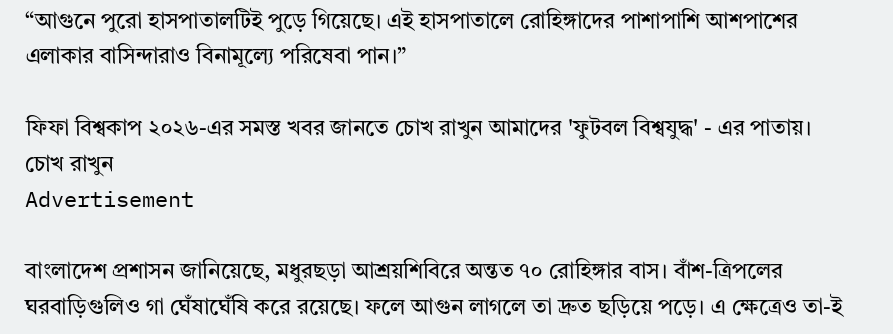“আগুনে পুরো হাসপাতালটিই পুড়ে গিয়েছে। এই হাসপাতালে রোহিঙ্গাদের পাশাপাশি আশপাশের এলাকার বাসিন্দারাও বিনামূল্যে পরিষেবা পান।”

ফিফা বিশ্বকাপ ২০২৬-এর সমস্ত খবর জানতে চোখ রাখুন আমাদের 'ফুটবল বিশ্বযুদ্ধ' - এর পাতায়।
চোখ রাখুন
Advertisement

বাংলাদেশ প্রশাসন জানিয়েছে, মধুরছড়া আশ্রয়শিবিরে অন্তত ৭০ রোহিঙ্গার বাস। বাঁশ-ত্রিপলের ঘরবাড়িগুলিও গা ঘেঁষাঘেঁষি করে রয়েছে। ফলে আগুন লাগলে তা দ্রুত ছড়িয়ে পড়ে। এ ক্ষেত্রেও তা-ই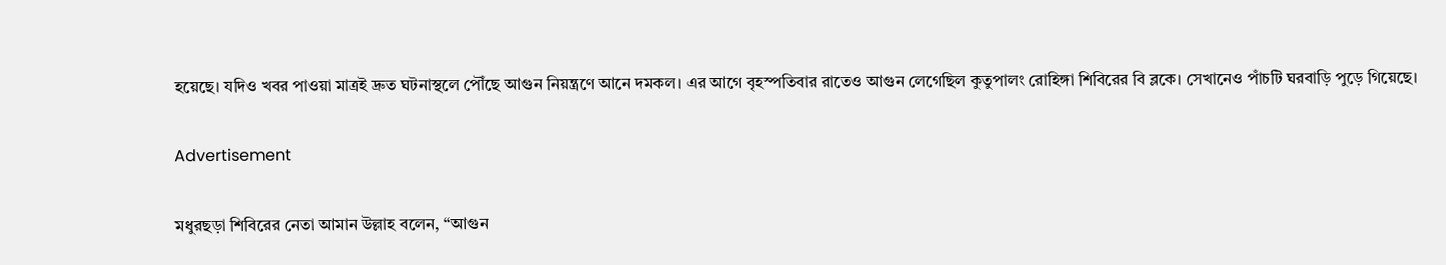হয়েছে। যদিও খবর পাওয়া মাত্রই দ্রুত ঘটনাস্থলে পৌঁছে আগুন নিয়ন্ত্রণে আনে দমকল। এর আগে বৃহস্পতিবার রাতেও আগুন লেগেছিল কুতুপালং রোহিঙ্গা শিবিরের বি ব্লকে। সেখানেও পাঁচটি ঘরবাড়ি পুড়ে গিয়েছে।

Advertisement

মধুরছড়া শিবিরের নেতা আমান উল্লাহ বলেন, “আগুন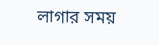লাগার সময়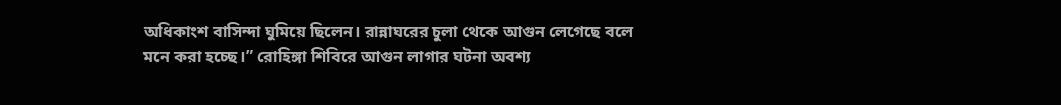অধিকাংশ বাসিন্দা ঘুমিয়ে ছিলেন। রান্নাঘরের চুলা থেকে আগুন লেগেছে বলে মনে করা হচ্ছে।” রোহিঙ্গা শিবিরে আগুন লাগার ঘটনা অবশ্য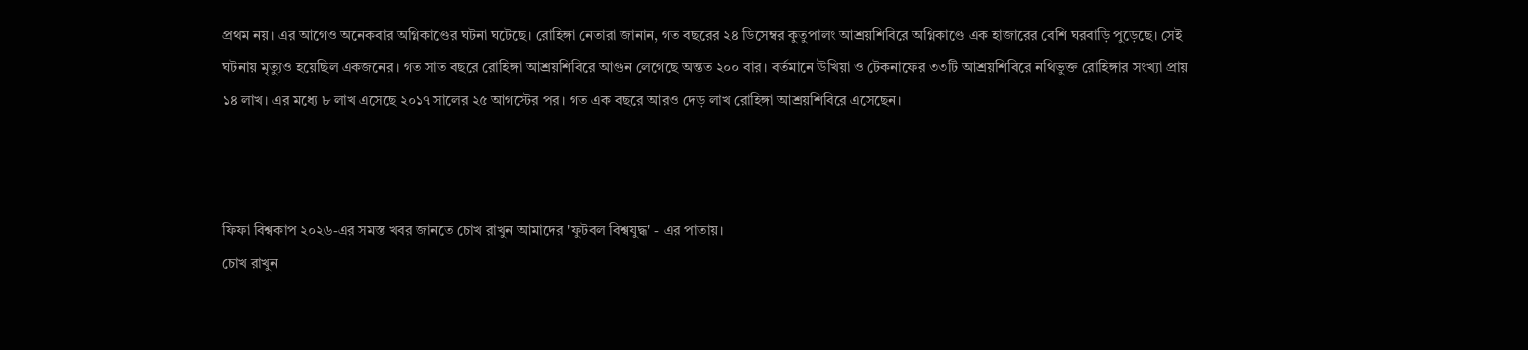প্রথম নয়। এর আগেও অনেকবার অগ্নিকাণ্ডের ঘটনা ঘটেছে। রোহিঙ্গা নেতারা জানান, গত বছরের ২৪ ডিসেম্বর কুতুপালং আশ্রয়শিবিরে অগ্নিকাণ্ডে এক হাজারের বেশি ঘরবাড়ি পুড়েছে। সেই ঘটনায় মৃত্যুও হয়েছিল একজনের। গত সাত বছরে রোহিঙ্গা আশ্রয়শিবিরে আগুন লেগেছে অন্তত ২০০ বার। বর্তমানে উখিয়া ও টেকনাফের ৩৩টি আশ্রয়শিবিরে নথিভুক্ত রোহিঙ্গার সংখ্যা প্রায় ১৪ লাখ। এর মধ্যে ৮ লাখ এসেছে ২০১৭ সালের ২৫ আগস্টের পর। গত এক বছরে আরও দেড় লাখ রোহিঙ্গা আশ্রয়শিবিরে এসেছেন।



ফিফা বিশ্বকাপ ২০২৬-এর সমস্ত খবর জানতে চোখ রাখুন আমাদের 'ফুটবল বিশ্বযুদ্ধ' - এর পাতায়।
চোখ রাখুন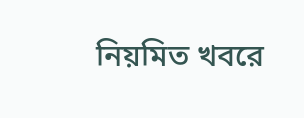নিয়মিত খবরে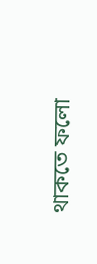থাকতে ফলো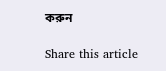করুন

Share this article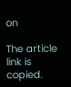on

The article link is copied.